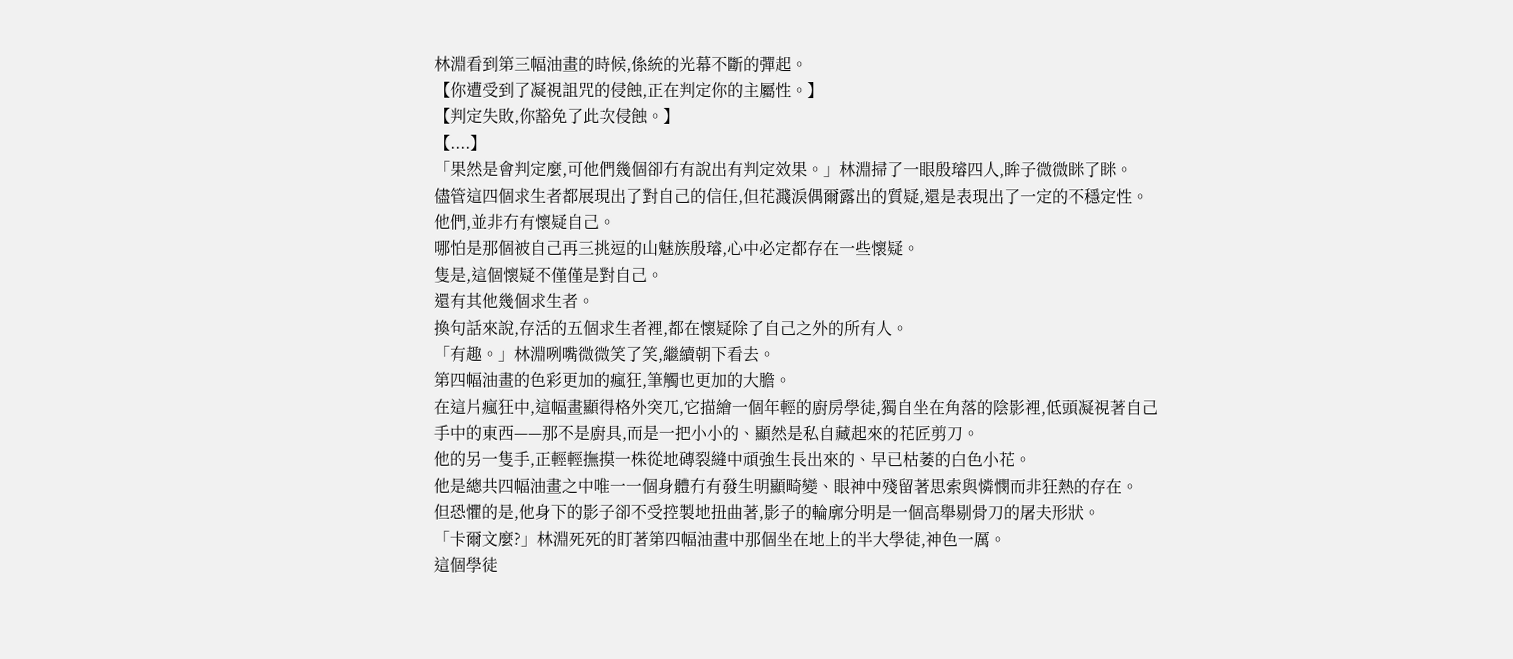林淵看到第三幅油畫的時候,係統的光幕不斷的彈起。
【你遭受到了凝視詛咒的侵蝕,正在判定你的主屬性。】
【判定失敗,你豁免了此次侵蝕。】
【....】
「果然是會判定麼,可他們幾個卻冇有說出有判定效果。」林淵掃了一眼殷璿四人,眸子微微眯了眯。
儘管這四個求生者都展現出了對自己的信任,但花濺淚偶爾露出的質疑,還是表現出了一定的不穩定性。
他們,並非冇有懷疑自己。
哪怕是那個被自己再三挑逗的山魅族殷璿,心中必定都存在一些懷疑。
隻是,這個懷疑不僅僅是對自己。
還有其他幾個求生者。
換句話來說,存活的五個求生者裡,都在懷疑除了自己之外的所有人。
「有趣。」林淵咧嘴微微笑了笑,繼續朝下看去。
第四幅油畫的色彩更加的瘋狂,筆觸也更加的大膽。
在這片瘋狂中,這幅畫顯得格外突兀,它描繪一個年輕的廚房學徒,獨自坐在角落的陰影裡,低頭凝視著自己手中的東西——那不是廚具,而是一把小小的、顯然是私自藏起來的花匠剪刀。
他的另一隻手,正輕輕撫摸一株從地磚裂縫中頑強生長出來的、早已枯萎的白色小花。
他是總共四幅油畫之中唯一一個身體冇有發生明顯畸變、眼神中殘留著思索與憐憫而非狂熱的存在。
但恐懼的是,他身下的影子卻不受控製地扭曲著,影子的輪廓分明是一個高舉剔骨刀的屠夫形狀。
「卡爾文麼?」林淵死死的盯著第四幅油畫中那個坐在地上的半大學徒,神色一厲。
這個學徒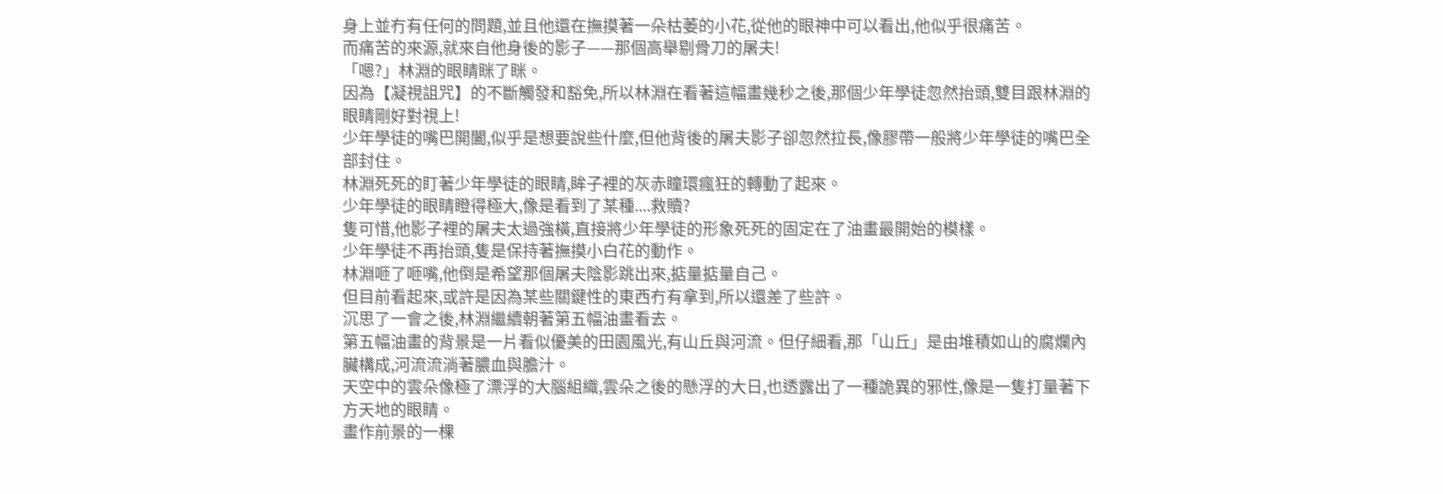身上並冇有任何的問題,並且他還在撫摸著一朵枯萎的小花,從他的眼神中可以看出,他似乎很痛苦。
而痛苦的來源,就來自他身後的影子——那個高舉剔骨刀的屠夫!
「嗯?」林淵的眼睛眯了眯。
因為【凝視詛咒】的不斷觸發和豁免,所以林淵在看著這幅畫幾秒之後,那個少年學徒忽然抬頭,雙目跟林淵的眼睛剛好對視上!
少年學徒的嘴巴開闔,似乎是想要說些什麼,但他背後的屠夫影子卻忽然拉長,像膠帶一般將少年學徒的嘴巴全部封住。
林淵死死的盯著少年學徒的眼睛,眸子裡的灰赤瞳環瘋狂的轉動了起來。
少年學徒的眼睛瞪得極大,像是看到了某種....救贖?
隻可惜,他影子裡的屠夫太過強橫,直接將少年學徒的形象死死的固定在了油畫最開始的模樣。
少年學徒不再抬頭,隻是保持著撫摸小白花的動作。
林淵咂了咂嘴,他倒是希望那個屠夫陰影跳出來,掂量掂量自己。
但目前看起來,或許是因為某些關鍵性的東西冇有拿到,所以還差了些許。
沉思了一會之後,林淵繼續朝著第五幅油畫看去。
第五幅油畫的背景是一片看似優美的田園風光,有山丘與河流。但仔細看,那「山丘」是由堆積如山的腐爛內臟構成,河流流淌著膿血與膽汁。
天空中的雲朵像極了漂浮的大腦組織,雲朵之後的懸浮的大日,也透露出了一種詭異的邪性,像是一隻打量著下方天地的眼睛。
畫作前景的一棵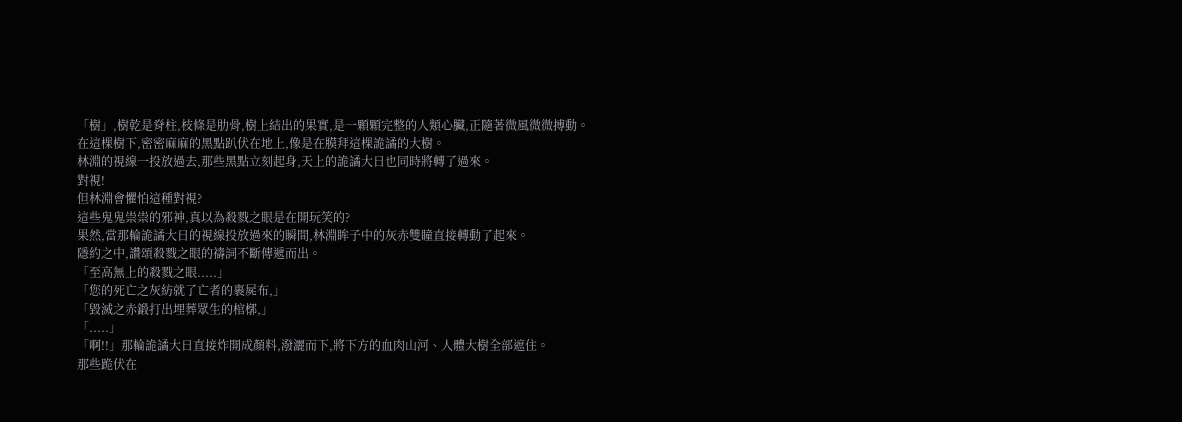「樹」,樹乾是脊柱,枝條是肋骨,樹上結出的果實,是一顆顆完整的人類心臟,正隨著微風微微搏動。
在這棵樹下,密密麻麻的黑點趴伏在地上,像是在膜拜這棵詭譎的大樹。
林淵的視線一投放過去,那些黑點立刻起身,天上的詭譎大日也同時將轉了過來。
對視!
但林淵會懼怕這種對視?
這些鬼鬼祟祟的邪神,真以為殺戮之眼是在開玩笑的?
果然,當那輪詭譎大日的視線投放過來的瞬間,林淵眸子中的灰赤雙瞳直接轉動了起來。
隱約之中,讚頌殺戮之眼的禱詞不斷傳遞而出。
「至高無上的殺戮之眼.....」
「您的死亡之灰紡就了亡者的裹屍布,」
「毀滅之赤鍛打出埋葬眾生的棺槨,」
「.....」
「啊!!」那輪詭譎大日直接炸開成顏料,潑灑而下,將下方的血肉山河、人體大樹全部遮住。
那些跪伏在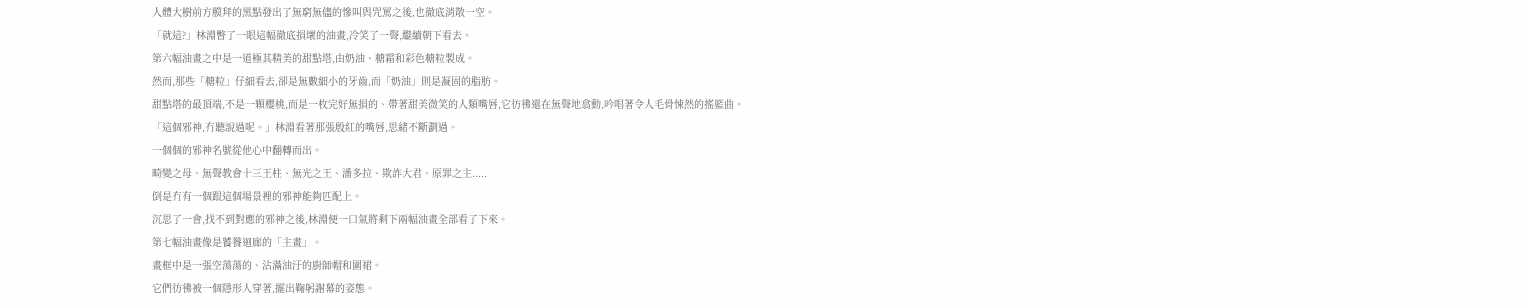人體大樹前方膜拜的黑點發出了無窮無儘的慘叫與咒罵之後,也徹底消散一空。
「就這?」林淵瞥了一眼這幅徹底損壞的油畫,冷笑了一聲,繼續朝下看去。
第六幅油畫之中是一道極其精美的甜點塔,由奶油、糖霜和彩色糖粒製成。
然而,那些「糖粒」仔細看去,卻是無數細小的牙齒,而「奶油」則是凝固的脂肪。
甜點塔的最頂端,不是一顆櫻桃,而是一枚完好無損的、帶著甜美微笑的人類嘴唇,它彷彿還在無聲地翕動,吟唱著令人毛骨悚然的搖籃曲。
「這個邪神,冇聽說過呢。」林淵看著那張殷紅的嘴唇,思緒不斷劃過。
一個個的邪神名號從他心中翻轉而出。
畸變之母、無聲教會十三王柱、無光之王、潘多拉、欺詐大君、原罪之主.....
倒是冇有一個跟這個場景裡的邪神能夠匹配上。
沉思了一會,找不到對應的邪神之後,林淵便一口氣將剩下兩幅油畫全部看了下來。
第七幅油畫像是饕餮迴廊的「主畫」。
畫框中是一張空蕩蕩的、沾滿油汙的廚師帽和圍裙。
它們彷彿被一個隱形人穿著,擺出鞠躬謝幕的姿態。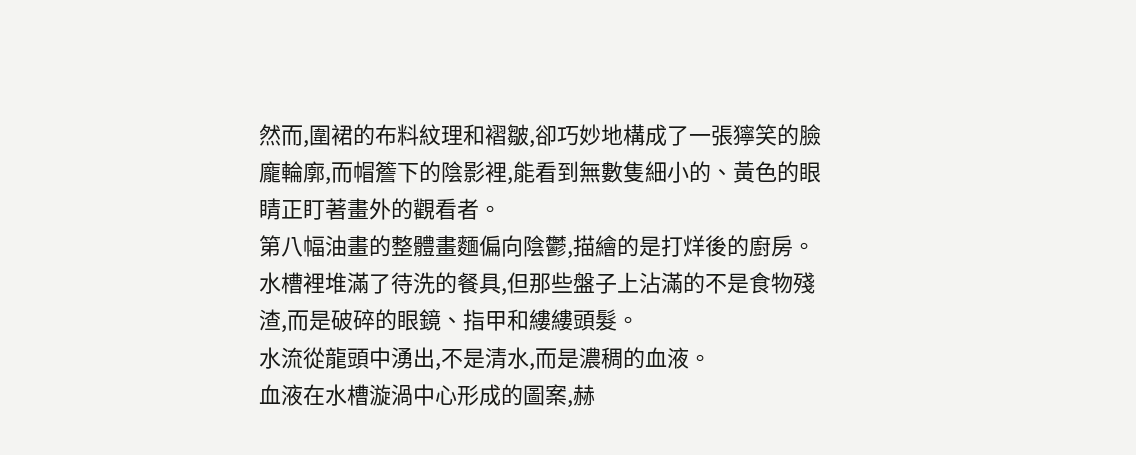然而,圍裙的布料紋理和褶皺,卻巧妙地構成了一張獰笑的臉龐輪廓,而帽簷下的陰影裡,能看到無數隻細小的、黃色的眼睛正盯著畫外的觀看者。
第八幅油畫的整體畫麵偏向陰鬱,描繪的是打烊後的廚房。
水槽裡堆滿了待洗的餐具,但那些盤子上沾滿的不是食物殘渣,而是破碎的眼鏡、指甲和縷縷頭髮。
水流從龍頭中湧出,不是清水,而是濃稠的血液。
血液在水槽漩渦中心形成的圖案,赫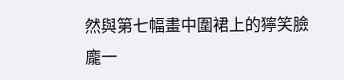然與第七幅畫中圍裙上的獰笑臉龐一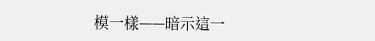模一樣——暗示這一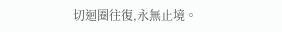切迴圈往復,永無止境。